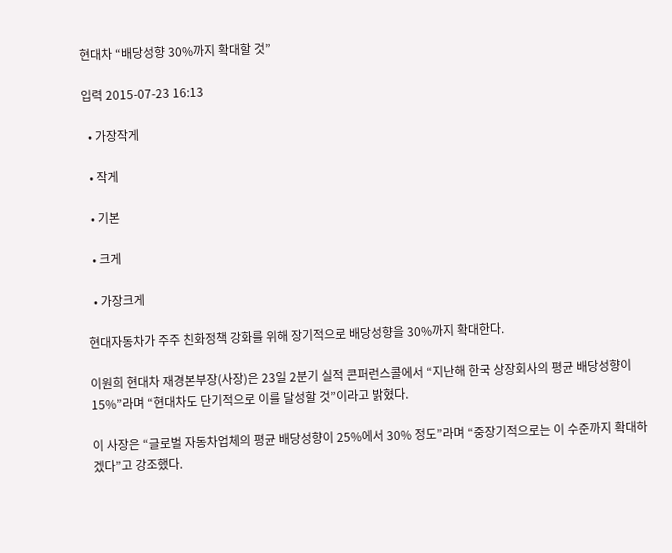현대차 “배당성향 30%까지 확대할 것”

입력 2015-07-23 16:13

  • 가장작게

  • 작게

  • 기본

  • 크게

  • 가장크게

현대자동차가 주주 친화정책 강화를 위해 장기적으로 배당성향을 30%까지 확대한다.

이원희 현대차 재경본부장(사장)은 23일 2분기 실적 콘퍼런스콜에서 “지난해 한국 상장회사의 평균 배당성향이 15%”라며 “현대차도 단기적으로 이를 달성할 것”이라고 밝혔다.

이 사장은 “글로벌 자동차업체의 평균 배당성향이 25%에서 30% 정도”라며 “중장기적으로는 이 수준까지 확대하겠다”고 강조했다.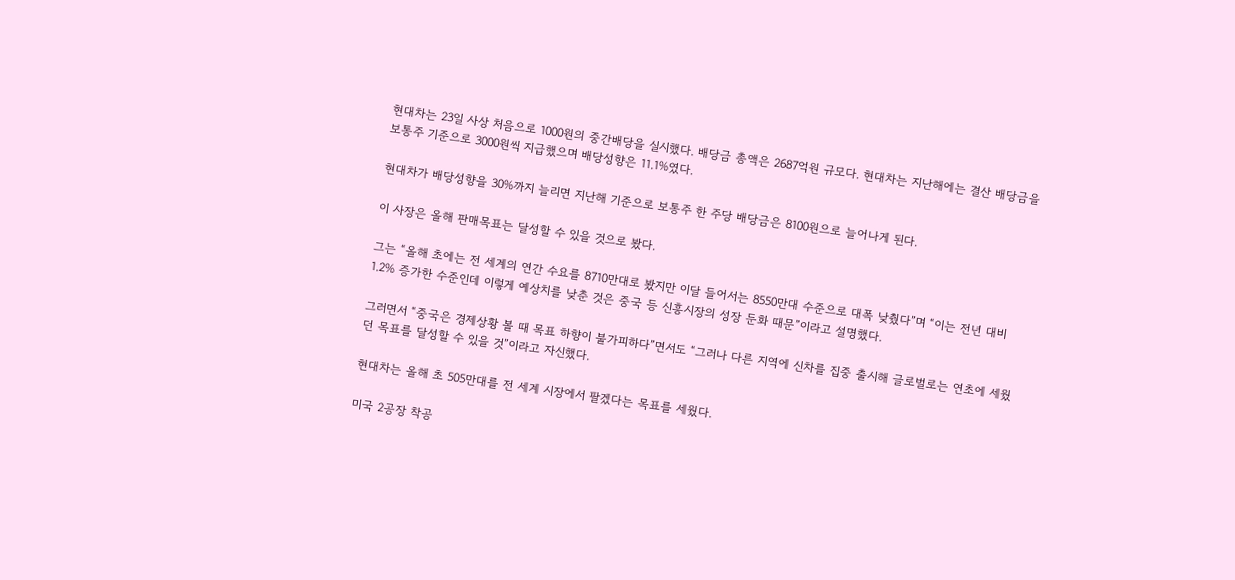현대차는 23일 사상 처음으로 1000원의 중간배당을 실시했다. 배당금 총액은 2687억원 규모다. 현대차는 지난해에는 결산 배당금을 보통주 기준으로 3000원씩 지급했으며 배당성향은 11.1%였다.

현대차가 배당성향을 30%까지 늘리면 지난해 기준으로 보통주 한 주당 배당금은 8100원으로 늘어나게 된다.

이 사장은 올해 판매목표는 달성할 수 있을 것으로 봤다.

그는 “올해 초에는 전 세계의 연간 수요를 8710만대로 봤지만 이달 들어서는 8550만대 수준으로 대폭 낮췄다”며 “이는 전년 대비 1.2% 증가한 수준인데 이렇게 예상치를 낮춘 것은 중국 등 신흥시장의 성장 둔화 때문”이라고 설명했다.

그러면서 “중국은 경제상황 볼 때 목표 하향이 불가피하다”면서도 “그러나 다른 지역에 신차를 집중 출시해 글로벌로는 연초에 세웠던 목표를 달성할 수 있을 것”이라고 자신했다.

현대차는 올해 초 505만대를 전 세계 시장에서 팔겠다는 목표를 세웠다.

미국 2공장 착공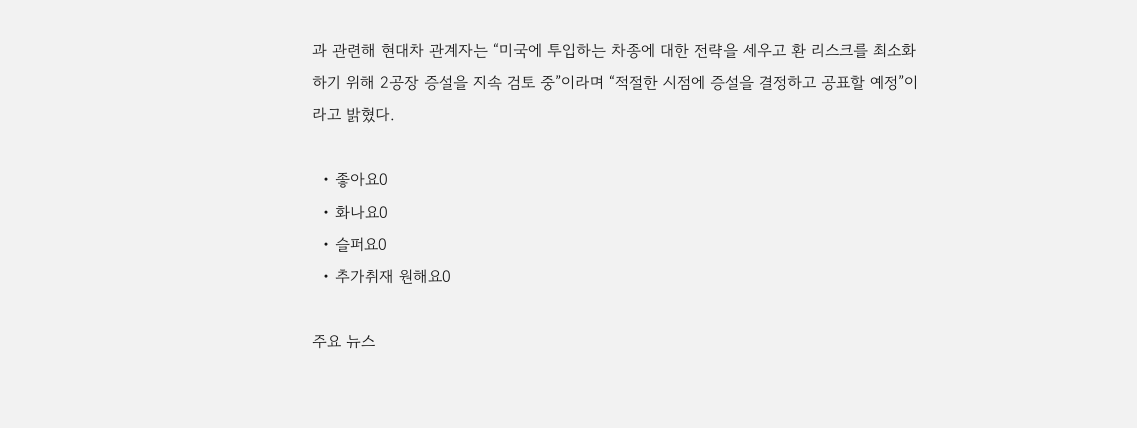과 관련해 현대차 관계자는 “미국에 투입하는 차종에 대한 전략을 세우고 환 리스크를 최소화하기 위해 2공장 증설을 지속 검토 중”이라며 “적절한 시점에 증설을 결정하고 공표할 예정”이라고 밝혔다.

  • 좋아요0
  • 화나요0
  • 슬퍼요0
  • 추가취재 원해요0

주요 뉴스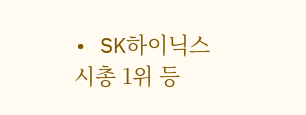• SK하이닉스 시총 1위 등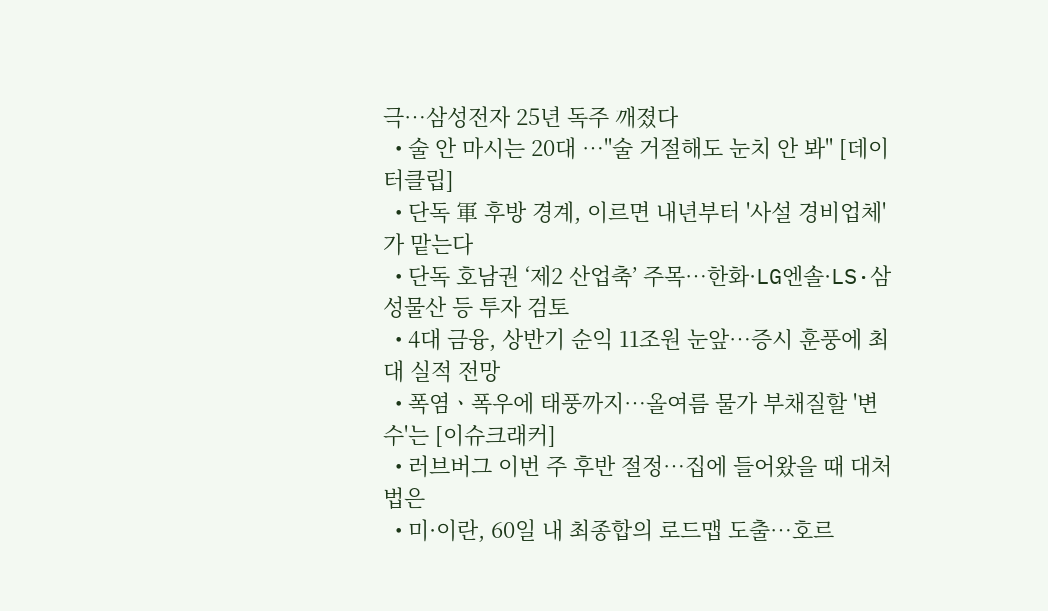극…삼성전자 25년 독주 깨졌다
  • 술 안 마시는 20대 …"술 거절해도 눈치 안 봐" [데이터클립]
  • 단독 軍 후방 경계, 이르면 내년부터 '사설 경비업체'가 맡는다
  • 단독 호남권 ‘제2 산업축’ 주목…한화·LG엔솔·LS·삼성물산 등 투자 검토
  • 4대 금융, 상반기 순익 11조원 눈앞⋯증시 훈풍에 최대 실적 전망
  • 폭염ㆍ폭우에 태풍까지⋯올여름 물가 부채질할 '변수'는 [이슈크래커]
  • 러브버그 이번 주 후반 절정⋯집에 들어왔을 때 대처법은
  • 미·이란, 60일 내 최종합의 로드맵 도출…호르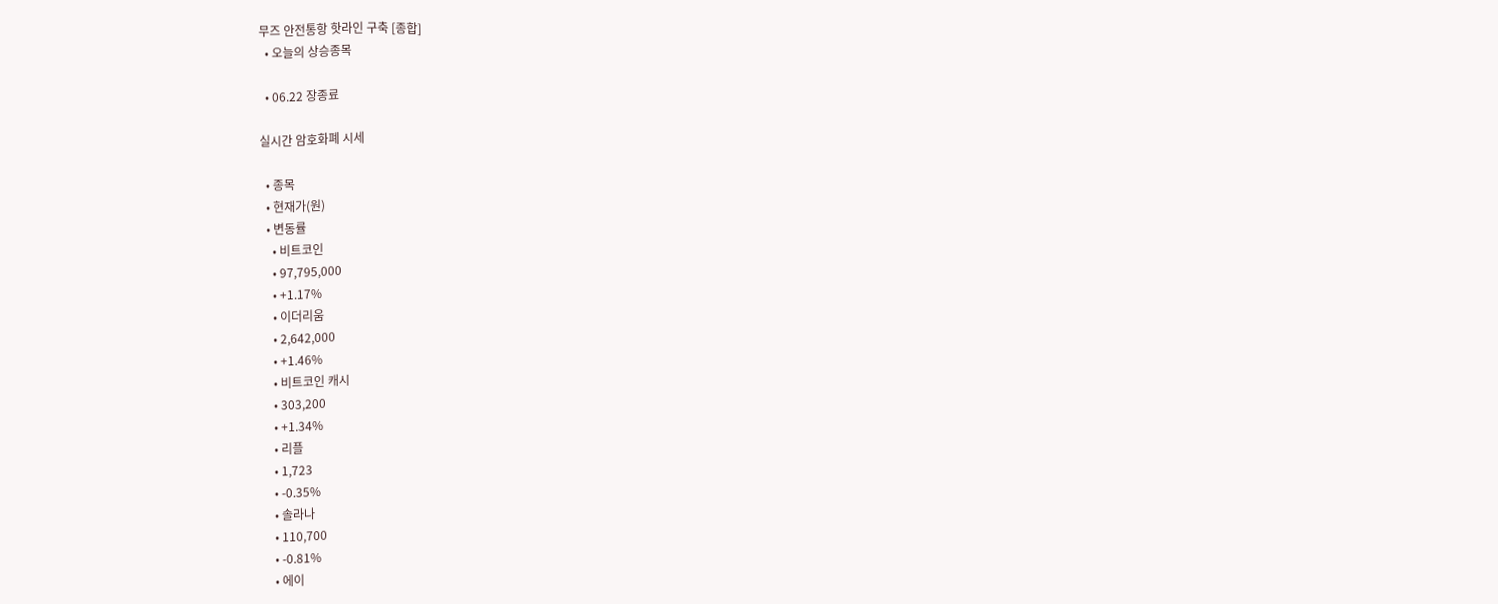무즈 안전통항 핫라인 구축 [종합]
  • 오늘의 상승종목

  • 06.22 장종료

실시간 암호화폐 시세

  • 종목
  • 현재가(원)
  • 변동률
    • 비트코인
    • 97,795,000
    • +1.17%
    • 이더리움
    • 2,642,000
    • +1.46%
    • 비트코인 캐시
    • 303,200
    • +1.34%
    • 리플
    • 1,723
    • -0.35%
    • 솔라나
    • 110,700
    • -0.81%
    • 에이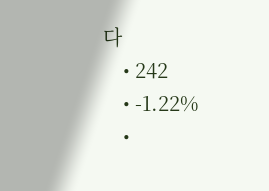다
    • 242
    • -1.22%
    •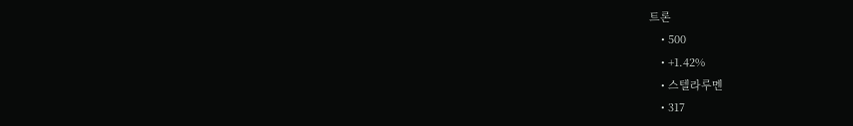트론
    • 500
    • +1.42%
    • 스텔라루멘
    • 317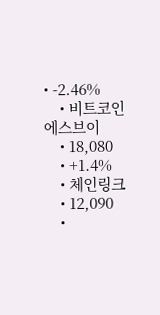• -2.46%
    • 비트코인에스브이
    • 18,080
    • +1.4%
    • 체인링크
    • 12,090
    •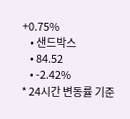+0.75%
    • 샌드박스
    • 84.52
    • -2.42%
* 24시간 변동률 기준